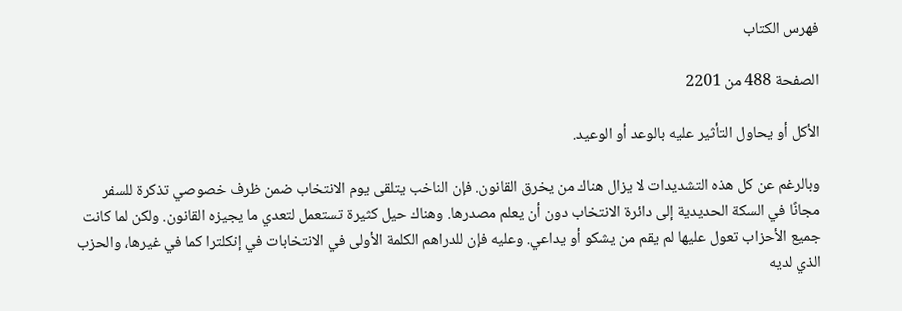فهرس الكتاب

الصفحة 488 من 2201

الأكل أو يحاول التأثير عليه بالوعد أو الوعيد.

وبالرغم عن كل هذه التشديدات لا يزال هناك من يخرق القانون. فإن الناخب يتلقى يوم الانتخاب ضمن ظرف خصوصي تذكرة للسفر مجانًا في السكة الحديدية إلى دائرة الانتخاب دون أن يعلم مصدرها. وهناك حيل كثيرة تستعمل لتعدي ما يجيزه القانون. ولكن لما كانت جميع الأحزاب تعول عليها لم يقم من يشكو أو يداعي. وعليه فإن للدراهم الكلمة الأولى في الانتخابات في إنكلترا كما في غيرها، والحزب الذي لديه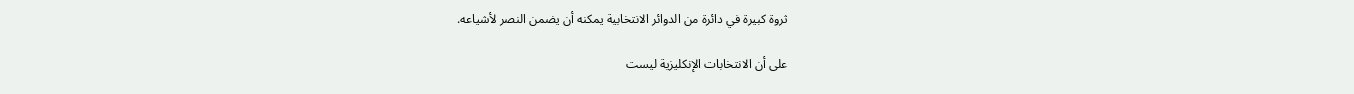ثروة كبيرة في دائرة من الدوائر الانتخابية يمكنه أن يضمن النصر لأشياعه.

على أن الانتخابات الإنكليزية ليست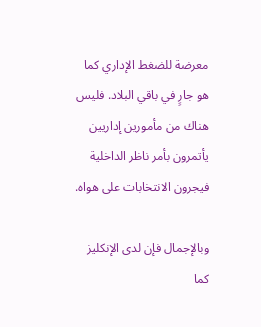معرضة للضغط الإداري كما هو جارٍ في باقي البلاد. فليس هناك من مأمورين إداريين يأتمرون بأمر ناظر الداخلية فيجرون الانتخابات على هواه.

وبالإجمال فإن لدى الإنكليز كما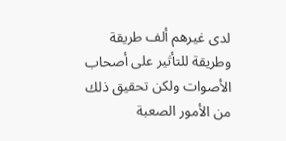لدى غيرهم ألف طريقة وطريقة للتأثير على أصحاب الأصوات ولكن تحقيق ذلك من الأمور الصعبة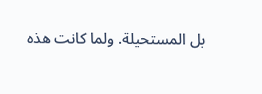بل المستحيلة. ولما كانت هذه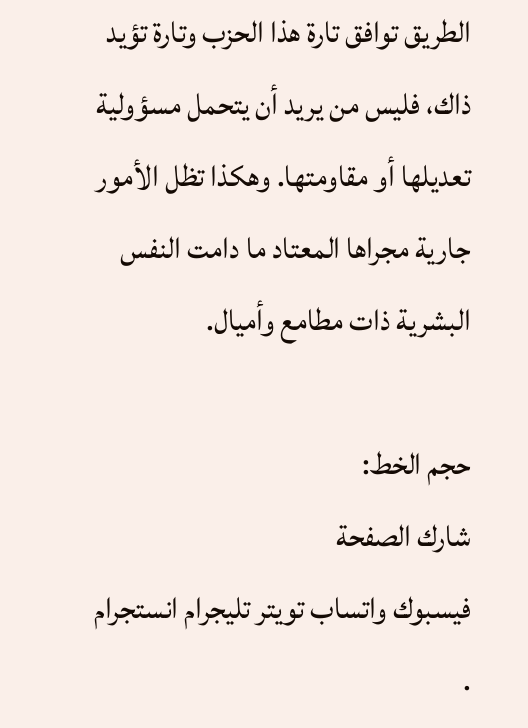الطريق توافق تارة هذا الحزب وتارة تؤيد ذاك، فليس من يريد أن يتحمل مسؤولية تعديلها أو مقاومتها. وهكذا تظل الأمور جارية مجراها المعتاد ما دامت النفس البشرية ذات مطامع وأميال.

حجم الخط:
شارك الصفحة
فيسبوك واتساب تويتر تليجرام انستجرام
.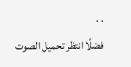. .
فضلًا انتظر تحميل الصوت